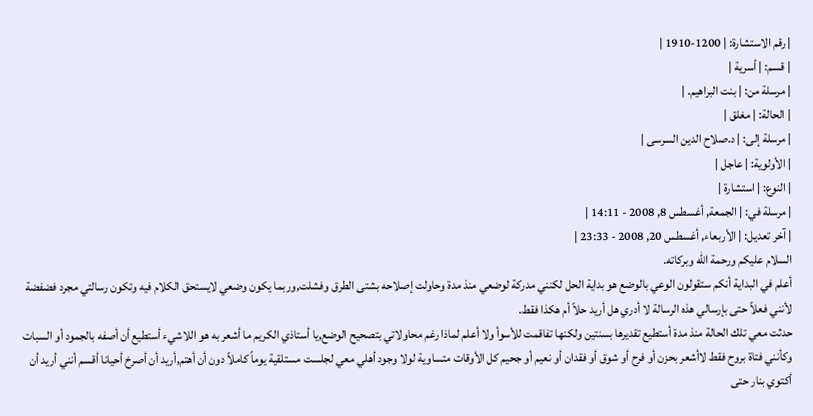| رقم الاستشارة: | 1200-1910 |
| قسم: | أسرية |
| مرسلة من: | بنت البراهيم. |
| الحالة: | مغلق |
| مرسلة إلى: | د.صلاح الدين السرسى |
| الأولوية: | عاجل |
| النوع: | استشارة |
| مرسلة في: | الجمعة, أغسطس 8, 2008 - 14:11 |
| آخر تعديل: | الأربعاء, أغسطس 20, 2008 - 23:33 |
السلام عليكم ورحمة الله وبركاته.
أعلم في البداية أنكم ستقولون الوعي بالوضع هو بداية الحل لكنني مدركة لوضعي منذ مدة وحاولت إصلاحه بشتى الطرق وفشلت,وربما يكون وضعي لايستحق الكلام فيه وتكون رسالتي مجرد فضفضة لأنني فعلاً حتى بإرسالي هذه الرسالة لا أدري هل أريد حلاً أم هكذا فقط.
حدثت معي تلك الحالة منذ مدة أستطيع تقديرها بسنتين ولكنها تفاقمت للأسوأ ولا أعلم لماذا رغم محاولاتي بتصحيح الوضع,يا أستاذي الكريم ما أشعر به هو اللاشيء أستطيع أن أصفه بالجمود أو السبات وكأنني فتاة بروح فقط لاأشعر بحزن أو فرح أو شوق أو فقدان أو نعيم أو جحيم كل الأوقات متساوية لولا وجود أهلي معي لجلست مستلقية يوماً كاملاً دون أن أهتم,أريد أن أصرخ أحيانا أقسم أنني أريد أن أكتوي بنار حتى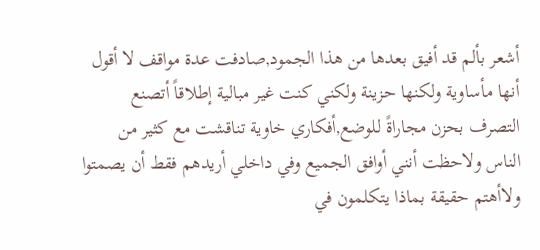أشعر بألم قد أفيق بعدها من هذا الجمود,صادفت عدة مواقف لا أقول أنها مأساوية ولكنها حزينة ولكني كنت غير مبالية إطلاقاً أتصنع التصرف بحزن مجاراةً للوضع,أفكاري خاوية تناقشت مع كثير من الناس ولاحظت أنني أوافق الجميع وفي داخلي أريدهم فقط أن يصمتوا ولاأهتم حقيقة بماذا يتكلمون في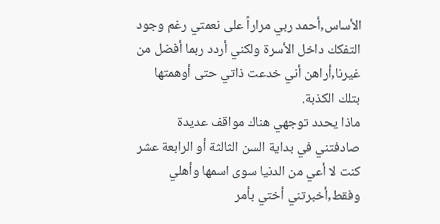الأساس,أحمد ربي مراراً على نعمتي رغم وجود التفكك داخل الأسرة ولكني أردد ربما أفضل من غيرنا,أراهن أني خدعت ذاتي حتى أوهمتها بتلك الكذبة.
ماذا يحدد توجهي هناك مواقف عديدة صادفتني في بداية السن الثالثة أو الرابعة عشر كنت لا أعي من الدنيا سوى اسمها وأهلي وفقط,أخبرتني أختي بأمر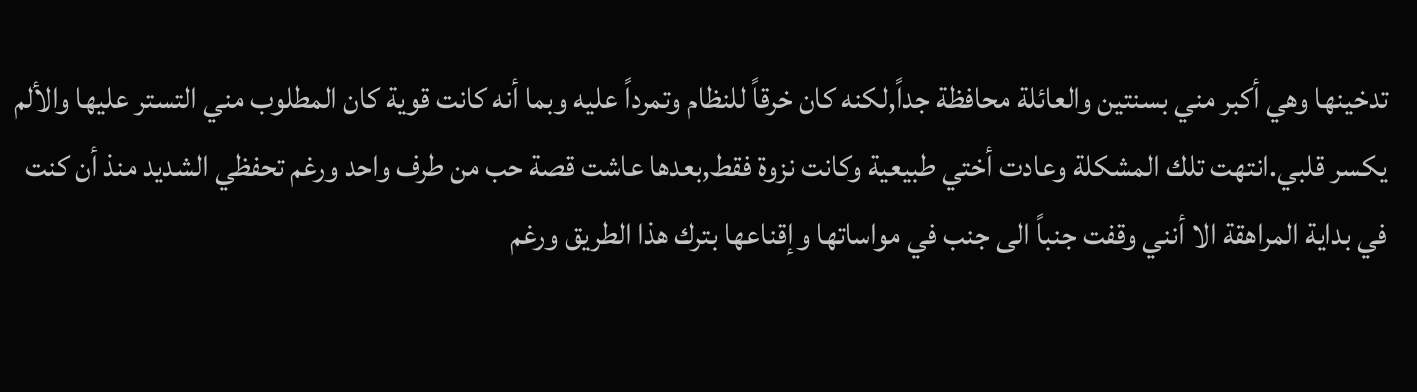تدخينها وهي أكبر مني بسنتين والعائلة محافظة جداً,لكنه كان خرقاً للنظام وتمرداً عليه وبما أنه كانت قوية كان المطلوب مني التستر عليها والألم يكسر قلبي.انتهت تلك المشكلة وعادت أختي طبيعية وكانت نزوة فقط,بعدها عاشت قصة حب من طرف واحد ورغم تحفظي الشديد منذ أن كنت في بداية المراهقة الا أنني وقفت جنباً الى جنب في مواساتها وإقناعها بترك هذا الطريق ورغم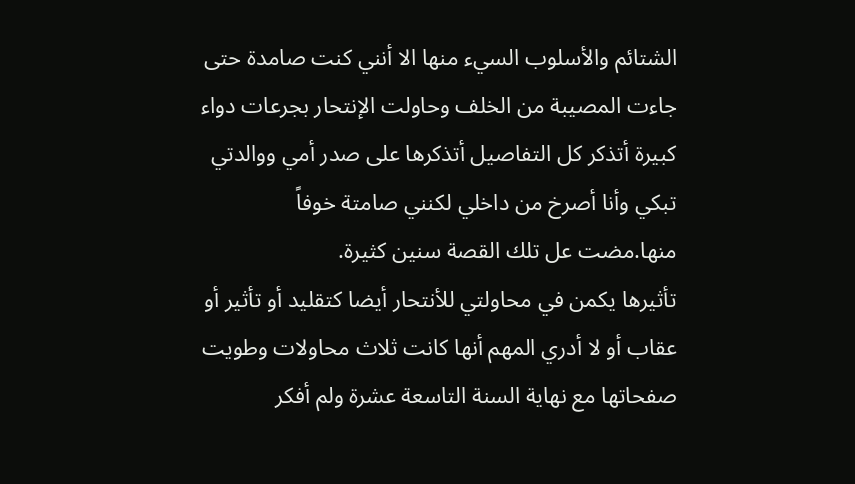الشتائم والأسلوب السيء منها الا أنني كنت صامدة حتى جاءت المصيبة من الخلف وحاولت الإنتحار بجرعات دواء كبيرة أتذكر كل التفاصيل أتذكرها على صدر أمي ووالدتي تبكي وأنا أصرخ من داخلي لكنني صامتة خوفاً منها.مضت عل تلك القصة سنين كثيرة.
تأثيرها يكمن في محاولتي للأنتحار أيضا كتقليد أو تأثير أو عقاب أو لا أدري المهم أنها كانت ثلاث محاولات وطويت صفحاتها مع نهاية السنة التاسعة عشرة ولم أفكر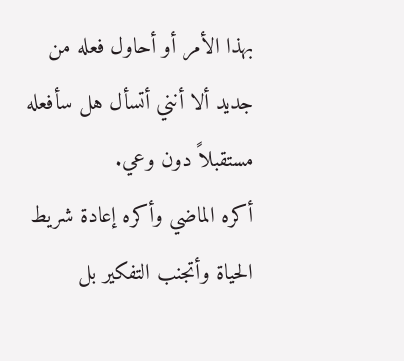بهذا الأمر أو أحاول فعله من جديد ألا أنني أتسأل هل سأفعله مستقبلاً دون وعي.
أكره الماضي وأكره إعادة شريط الحياة وأتجنب التفكير بل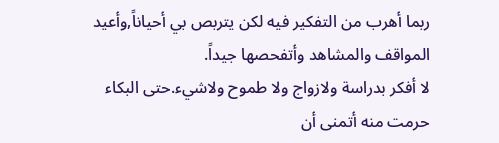ربما أهرب من التفكير فيه لكن يتربص بي أحياناً,وأعيد المواقف والمشاهد وأتفحصها جيداً.
لا أفكر بدراسة ولازواج ولا طموح ولاشيء.حتى البكاء حرمت منه أتمنى أن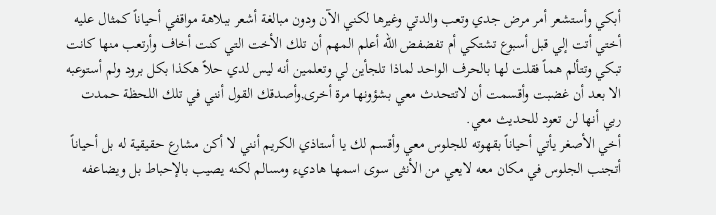أبكي وأستشعر أمر مرض جدي وتعب والدتي وغيرها لكني الآن ودون مبالغة أشعر ببلاهة مواقفي أحياناً كمثال عليه أختي أتت إلي قبل أسبوع تشتكي أم تفضفض الله أعلم المهم أن تلك الأخت التي كنت أخاف وأرتعب منها كانت تبكي وتتألم هماً فقلت لها بالحرف الواحد لماذا تلجأين لي وتعلمين أنه ليس لدي حلاً هكذا بكل برود ولم أستوعبه الا بعد أن غضبت وأقسمت أن لاتتحدث معي بشؤونها مرة أخرى,وأصدقك القول أنني في تلك اللحظة حمدت ربي أنها لن تعود للحديث معي.
أخي الأصغر يأتي أحياناً بقهوته للجلوس معي وأقسم لك يا أستاذي الكريم أنني لا أكن مشارع حقيقية له بل أحياناً أتجنب الجلوس في مكان معه لايعي من الأنثى سوى اسمها هاديء ومسالم لكنه يصيب بالإحباط بل ويضاعفه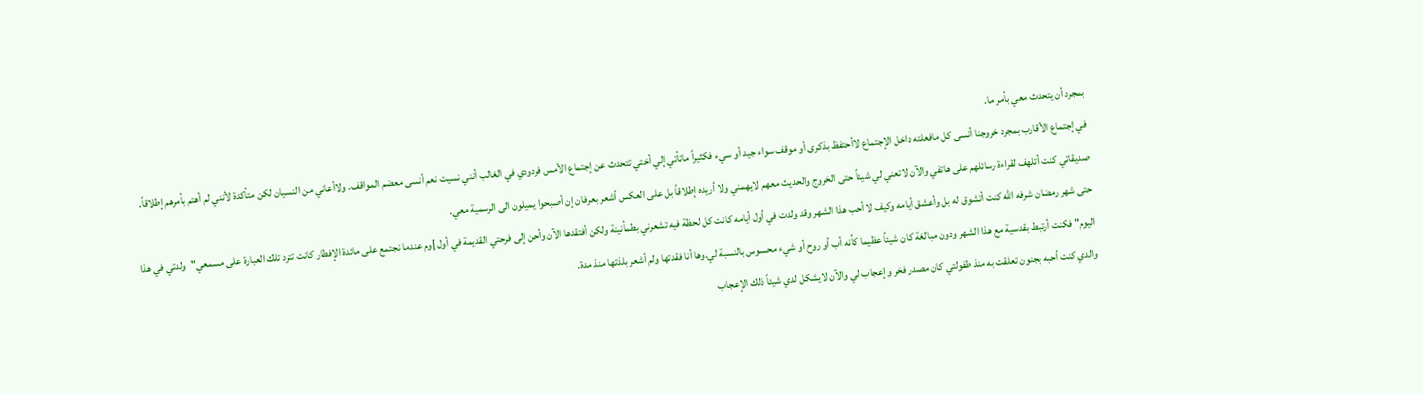بمجرد أن يتحدث معي بأمر ما.
في إجتماع الأقارب بمجرد خروجنا أنسى كل مافعلته داخل الإجتماع لاأحتفظ بذكرى أو موقف سواء جيد أو سيء فكثيراً ماتأتي إلي أختي تتحدث عن إجتماع الأمس فردودي في الغالب أنني نسيت نعم أنسى معضم المواقف. ولاأعاني من النسيان لكن متأكدة لأنني لم أهتم بأمرهم إطلاقاً.
صديقاتي كنت أتلهف لقراءة رسائلهم على هاتفي والآن لاتعني لي شيئاً حتى الخروج والحديث معهم لايهمني ولا أريده إطلاقاً بل على العكس أشعر بعرفان إن أصبحوا يميلون الى الرسمية معي.
حتى شهر رمضان شرفه الله كنت أتشوق له بل وأعشق أيامه وكيف لا أحب هذا الشهر وقد ولدت في أول أيامه كانت كل لحظة فيه تشعرني بطمأنينة ولكن أفتقدها الآن وأحن إلى فرحتي القديمة في أول ]وم عندما نجتمع على مائدة الإفطار كانت تترد تلك العبارة على مسمعي"ولدتي في هذا اليوم" فكنت أرتبط بقدسية مع هذا الشهر ودون مبالغة كان شيئاً عظيما كأنه أب أو روح أو شيء محسوس بالنسبة لي.وها أنا فقدتها ولم أشعر بلذتها منذ مدة.
والدي كنت أحبه بجنون تعلقت به منذ طفولتي كان مصدر فخر وإعجاب لي والآن لايشكل لدي شيئاً ذلك الإعجاب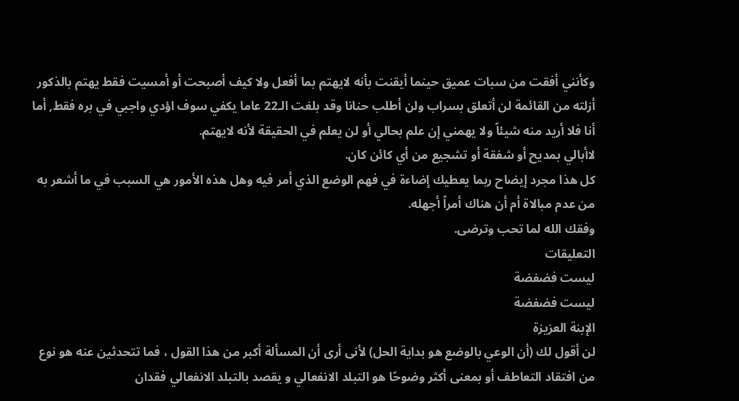وكأنني أفقت من سبات عميق حينما أيقنت بأنه لايهتم بما أفعل ولا كيف أصبحت أو أمسيت فقط يهتم بالذكور أزلته من القائمة لن أتعلق بسراب ولن أطلب حنانا وقد بلغت الـ22 عاما يكفي سوف اؤدي واجبي في بره فقط, أما أنا فلا أريد منه شيئاً ولا يهمني إن علم بحالي أو لن يعلم في الحقيقة لأنه لايهتم.
لاأبالي بمديح أو شفقة أو تشجيع من أي كائن كان.
كل هذا مجرد إيضاح ربما يعطيك إضاءة في فهم الوضع الذي أمر فيه وهل هذه الأمور هي السبب في ما أشعر به من عدم مبالاة أم أن هناك أمراً أجهله.
وفقك الله لما تحب وترضى.
التعليقات
ليست فضفضة
ليست فضفضة
الإبنة العزيزة
لن أقول لك (أن الوعي بالوضع هو بداية الحل) لأنى أرى أن المسألة أكبر من هذا القول ، فما تتحدثين عنه هو نوع من افتقاد التعاطف أو بمعنى أكثر وضوحًا هو التبلد الانفعالي و يقصد بالتبلد الانفعالي فقدان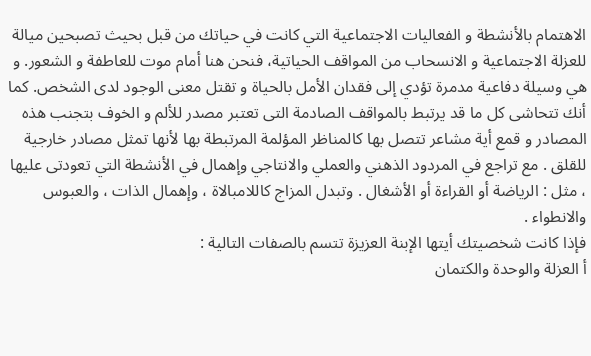الاهتمام بالأنشطة و الفعاليات الاجتماعية التي كانت في حياتك من قبل بحيث تصبحين ميالة للعزلة الاجتماعية و الانسحاب من المواقف الحياتية، فنحن هنا أمام موت للعاطفة و الشعور. و هي وسيلة دفاعية مدمرة تؤدي إلى فقدان الأمل بالحياة و تقتل معنى الوجود لدى الشخص. كما أنك تتحاشى كل ما قد يرتبط بالمواقف الصادمة التى تعتبر مصدر للألم و الخوف بتجنب هذه المصادر و قمع أية مشاعر تتصل بها كالمناظر المؤلمة المرتبطة بها لأنها تمثل مصادر خارجية للقلق . مع تراجع في المردود الذهني والعملي والانتاجي وإهمال في الأنشطة التي تعودتى عليها ، مثل : الرياضة أو القراءة أو الأشغال . وتبدل المزاج كاللامبالاة ، وإهمال الذات ، والعبوس والانطواء .
فإذا كانت شخصيتك أيتها الإبنة العزيزة تتسم بالصفات التالية :
أ العزلة والوحدة والكتمان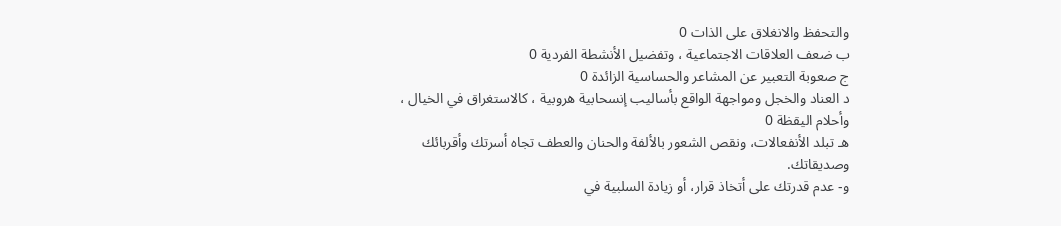والتحفظ والانغلاق على الذات 0
ب ضعف العلاقات الاجتماعية ، وتفضيل الأنشطة الفردية 0
ج صعوبة التعبير عن المشاعر والحساسية الزائدة 0
د العناد والخجل ومواجهة الواقع بأساليب إنسحابية هروبية ، كالاستغراق في الخيال ، وأحلام اليقظة 0
هـ تبلد الأنفعالات، ونقص الشعور بالألفة والحنان والعطف تجاه أسرتك وأقربائك وصديقاتك.
و- عدم قدرتك على أتخاذ قرار، أو زيادة السلبية في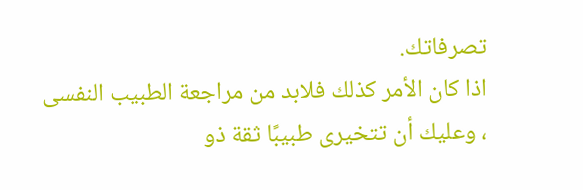تصرفاتك.
اذا كان الأمر كذلك فلابد من مراجعة الطبيب النفسى ، وعليك أن تتخيرى طبيبًا ثقة ذو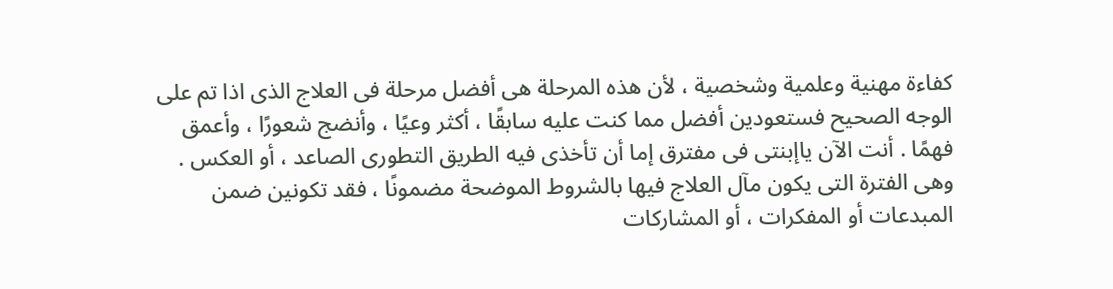كفاءة مهنية وعلمية وشخصية ، لأن هذه المرحلة هى أفضل مرحلة فى العلاج الذى اذا تم على الوجه الصحيح فستعودين أفضل مما كنت عليه سابقًا ، أكثر وعيًا ، وأنضج شعورًا ، وأعمق فهمًا . أنت الآن ياإبنتى فى مفترق إما أن تأخذى فيه الطريق التطورى الصاعد ، أو العكس . وهى الفترة التى يكون مآل العلاج فيها بالشروط الموضحة مضمونًا ، فقد تكونين ضمن المبدعات أو المفكرات ، أو المشاركات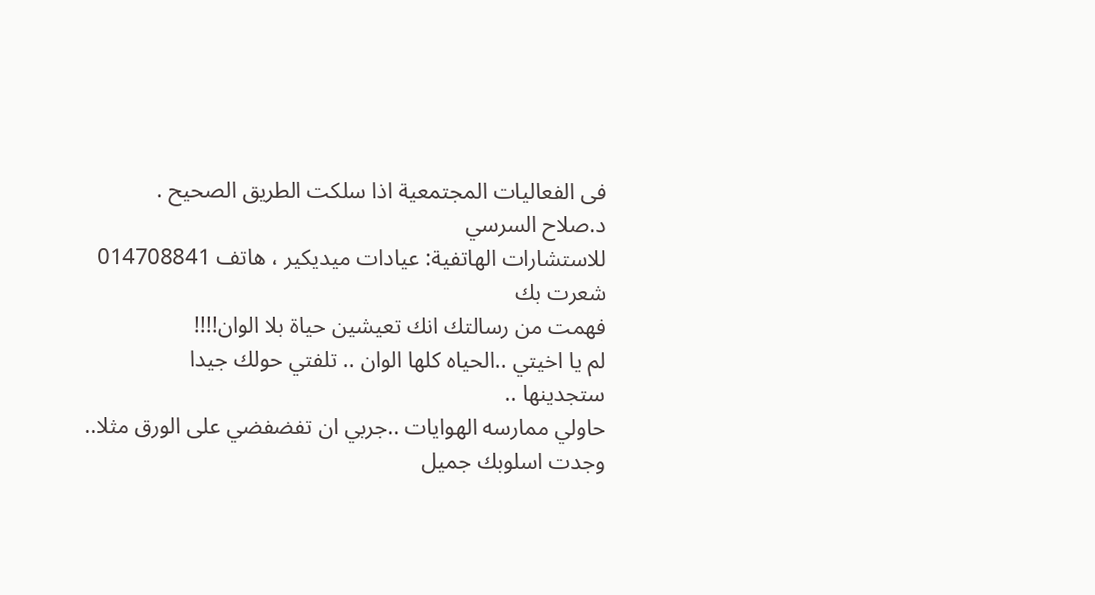فى الفعاليات المجتمعية اذا سلكت الطريق الصحيح .
د.صلاح السرسي
للاستشارات الهاتفية: عيادات ميديكير ، هاتف 014708841
شعرت بك
فهمت من رسالتك انك تعيشين حياة بلا الوان!!!!
لم يا اخيتي ..الحياه كلها الوان .. تلفتي حولك جيدا
ستجدينها ..
حاولي ممارسه الهوايات ..جربي ان تفضفضي على الورق مثلا..
وجدت اسلوبك جميل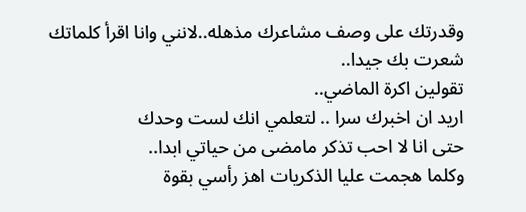وقدرتك على وصف مشاعرك مذهله..لانني وانا اقرأ كلماتك شعرت بك جيدا..
تقولين اكرة الماضي..
اريد ان اخبرك سرا .. لتعلمي انك لست وحدك
حتى انا لا احب تذكر مامضى من حياتي ابدا..
وكلما هجمت عليا الذكريات اهز رأسي بقوة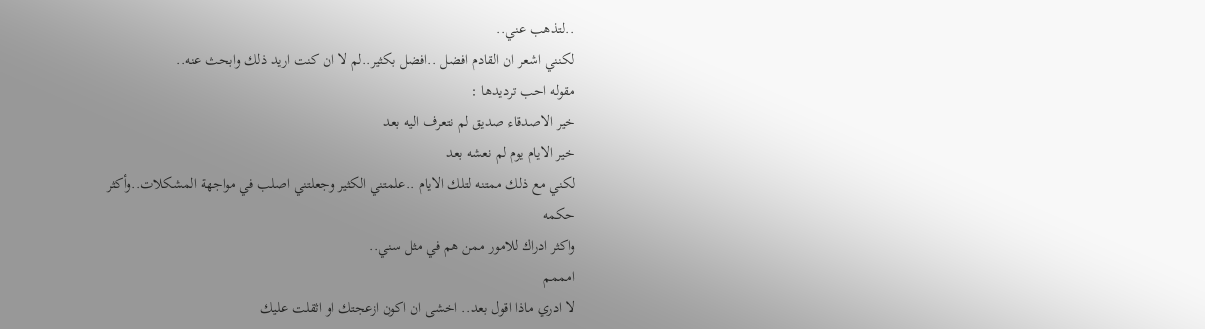..لتذهب عني..
لكنني اشعر ان القادم افضل ..افضل بكثير..لم لا ان كنت اريد ذلك وابحث عنه..
مقوله احب ترديدها :
خير الاصدقاء صديق لم نتعرف اليه بعد
خير الايام يوم لم نعشه بعد
لكني مع ذلك ممتنه لتلك الايام ..علمتني الكثير وجعلتني اصلب في مواجهة المشكلات..وأكثر حكمه
واكثر ادراك للامور ممن هم في مثل سني..
امممم
لا ادري ماذا اقول بعد.. اخشى ان اكون ازعجتك او اثقلت عليك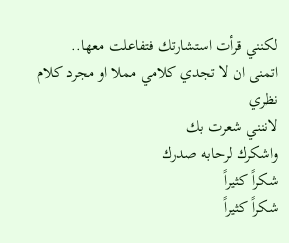لكنني قرأت استشارتك فتفاعلت معها..
اتمنى ان لا تجدي كلامي مملا او مجرد كلام نظري
لاننني شعرت بك
واشكرك لرحابه صدرك
شكراً كثيراً
شكراً كثيراً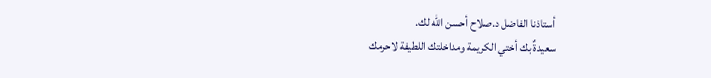أستاذنا الفاضل د.صلاح أحسن الله لك.
سعيدةٌ بك أختي الكريمة ومداخلتك اللطيفة لاحرمك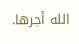الله أجرها.